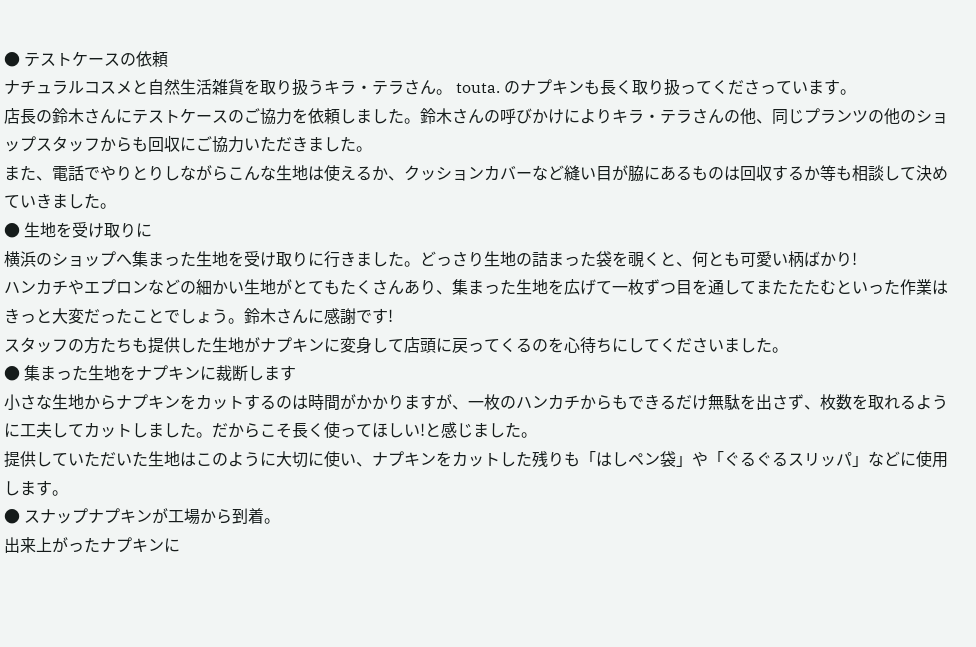● テストケースの依頼
ナチュラルコスメと自然生活雑貨を取り扱うキラ・テラさん。 touta. のナプキンも長く取り扱ってくださっています。
店長の鈴木さんにテストケースのご協力を依頼しました。鈴木さんの呼びかけによりキラ・テラさんの他、同じプランツの他のショップスタッフからも回収にご協力いただきました。
また、電話でやりとりしながらこんな生地は使えるか、クッションカバーなど縫い目が脇にあるものは回収するか等も相談して決めていきました。
● 生地を受け取りに
横浜のショップへ集まった生地を受け取りに行きました。どっさり生地の詰まった袋を覗くと、何とも可愛い柄ばかり!
ハンカチやエプロンなどの細かい生地がとてもたくさんあり、集まった生地を広げて一枚ずつ目を通してまたたたむといった作業はきっと大変だったことでしょう。鈴木さんに感謝です!
スタッフの方たちも提供した生地がナプキンに変身して店頭に戻ってくるのを心待ちにしてくださいました。
● 集まった生地をナプキンに裁断します
小さな生地からナプキンをカットするのは時間がかかりますが、一枚のハンカチからもできるだけ無駄を出さず、枚数を取れるように工夫してカットしました。だからこそ長く使ってほしい!と感じました。
提供していただいた生地はこのように大切に使い、ナプキンをカットした残りも「はしペン袋」や「ぐるぐるスリッパ」などに使用します。
● スナップナプキンが工場から到着。
出来上がったナプキンに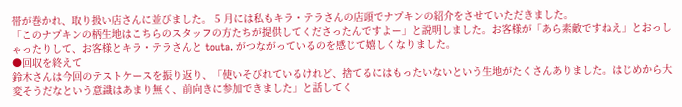帯が巻かれ、取り扱い店さんに並びました。 5 月には私もキラ・テラさんの店頭でナプキンの紹介をさせていただきました。
「このナプキンの柄生地はこちらのスタッフの方たちが提供してくださったんですよー」と説明しました。お客様が「あら素敵ですねえ」とおっしゃったりして、お客様とキラ・テラさんと touta. がつながっているのを感じて嬉しくなりました。
●回収を終えて
鈴木さんは今回のテストケースを振り返り、「使いそびれているけれど、捨てるにはもったいないという生地がたくさんありました。はじめから大変そうだなという意識はあまり無く、前向きに参加できました」と話してく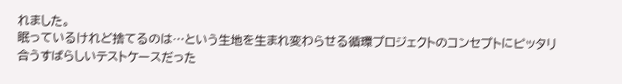れました。
眠っているけれど捨てるのは…という生地を生まれ変わらせる循環プロジェクトのコンセプトにピッタリ合うすばらしいテストケースだった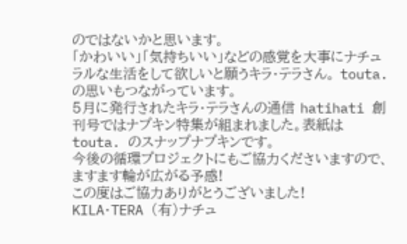のではないかと思います。
「かわいい」「気持ちいい」などの感覚を大事にナチュラルな生活をして欲しいと願うキラ・テラさん。 touta. の思いもつながっています。
5月に発行されたキラ・テラさんの通信 hatihati 創刊号ではナプキン特集が組まれました。表紙は touta. のスナップナプキンです。
今後の循環プロジェクトにもご協力くださいますので、ますます輪が広がる予感!
この度はご協力ありがとうございました!
KILA・TERA (有)ナチュ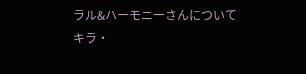ラル&ハーモニーさんについて
キラ・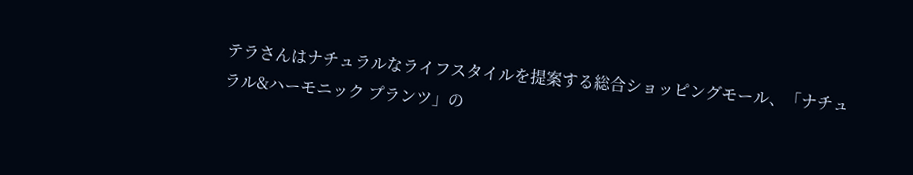テラさんはナチュラルなライフスタイルを提案する総合ショッピングモール、「ナチュラル&ハーモニック プランツ」の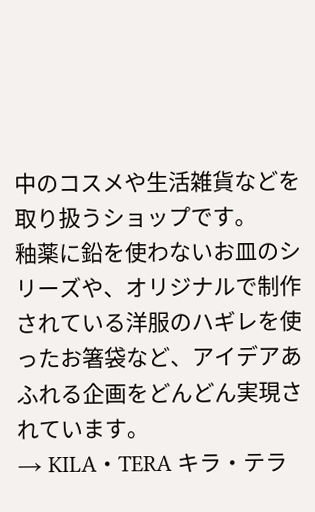中のコスメや生活雑貨などを取り扱うショップです。
釉薬に鉛を使わないお皿のシリーズや、オリジナルで制作されている洋服のハギレを使ったお箸袋など、アイデアあふれる企画をどんどん実現されています。
→ KILA・TERA キラ・テラ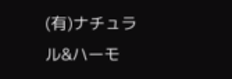(有)ナチュラル&ハーモ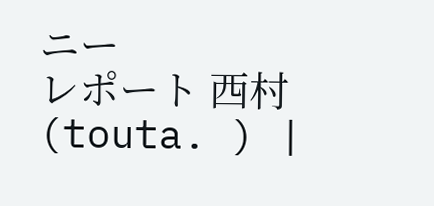ニー
レポート 西村(touta. ) |